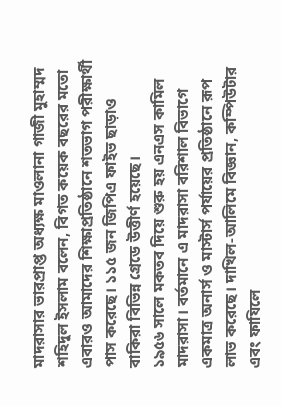মাদরাসার ভারপ্রাপ্ত অধ্যক্ষ মাওলানা গাজী মুহাম্মদ শহিদুল ইসলাম বলেন, বিগত কয়েক বছরের মতো এবারও আমাদের শিক্ষাপ্রতিষ্ঠানে শতভাগ পরীক্ষার্থী পাস করেছে। ১১৫ জন জিপিএ ফাইভ ছাড়াও বাকিরা বিভিন্ন গ্রেডে উত্তীর্ণ হয়েছে।
১৯৫৬ সালে মকতব দিয়ে শুরু হয় এনএস কামিল মাদরাসা। বর্তমানে এ মাদরাসা বরিশাল বিভাগে একমাত্র অনার্স ও মাস্টার্স পর্যায়ের প্রতিষ্ঠানে রূপ লাভ করেছে। দাখিল-আলিমে বিজ্ঞান, কম্পিউটার এবং ফাযিলে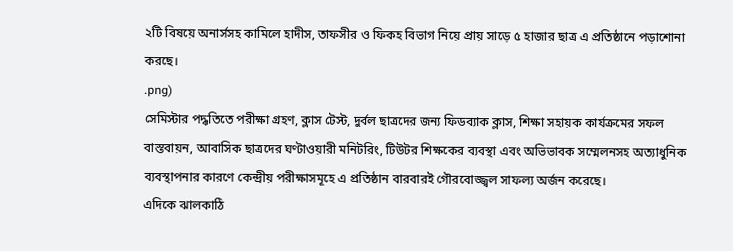২টি বিষয়ে অনার্সসহ কামিলে হাদীস, তাফসীর ও ফিকহ বিভাগ নিয়ে প্রায় সাড়ে ৫ হাজার ছাত্র এ প্রতিষ্ঠানে পড়াশোনা করছে।
.png)
সেমিস্টার পদ্ধতিতে পরীক্ষা গ্রহণ, ক্লাস টেস্ট, দুর্বল ছাত্রদের জন্য ফিডব্যাক ক্লাস, শিক্ষা সহায়ক কার্যক্রমের সফল বাস্তবায়ন, আবাসিক ছাত্রদের ঘণ্টাওয়ারী মনিটরিং, টিউটর শিক্ষকের ব্যবস্থা এবং অভিভাবক সম্মেলনসহ অত্যাধুনিক ব্যবস্থাপনার কারণে কেন্দ্রীয় পরীক্ষাসমূহে এ প্রতিষ্ঠান বারবারই গৌরবোজ্জ্বল সাফল্য অর্জন করেছে।
এদিকে ঝালকাঠি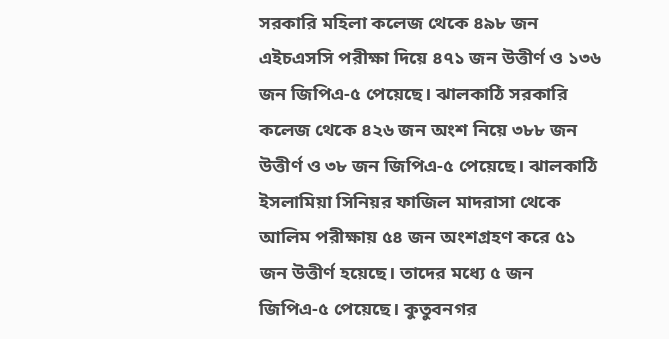সরকারি মহিলা কলেজ থেকে ৪৯৮ জন এইচএসসি পরীক্ষা দিয়ে ৪৭১ জন উত্তীর্ণ ও ১৩৬ জন জিপিএ-৫ পেয়েছে। ঝালকাঠি সরকারি কলেজ থেকে ৪২৬ জন অংশ নিয়ে ৩৮৮ জন উত্তীর্ণ ও ৩৮ জন জিপিএ-৫ পেয়েছে। ঝালকাঠি ইসলামিয়া সিনিয়র ফাজিল মাদরাসা থেকে আলিম পরীক্ষায় ৫৪ জন অংশগ্রহণ করে ৫১ জন উত্তীর্ণ হয়েছে। তাদের মধ্যে ৫ জন জিপিএ-৫ পেয়েছে। কুতুবনগর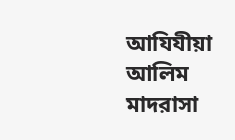আযিযীয়া আলিম মাদরাসা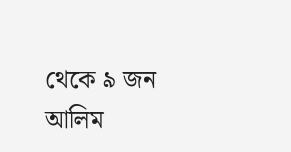থেকে ৯ জন আলিম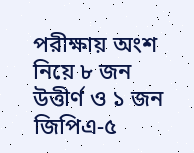পরীক্ষায় অংশ নিয়ে ৮ জন উত্তীর্ণ ও ১ জন জিপিএ-৫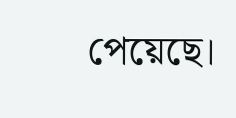পেয়েছে।